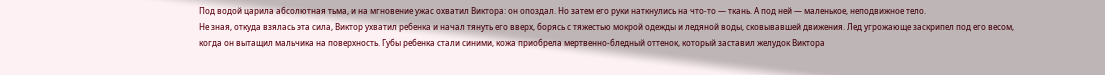Под водой царила абсолютная тьма, и на мгновение ужас охватил Виктора: он опоздал. Но затем его руки наткнулись на что-то — ткань. А под ней — маленькое, неподвижное тело.
Не зная, откуда взялась эта сила, Виктор ухватил ребенка и начал тянуть его вверх, борясь с тяжестью мокрой одежды и ледяной воды, сковывавшей движения. Лед угрожающе заскрипел под его весом, когда он вытащил мальчика на поверхность. Губы ребенка стали синими, кожа приобрела мертвенно-бледный оттенок, который заставил желудок Виктора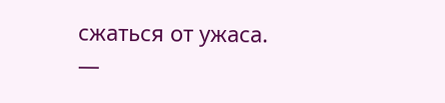сжаться от ужаса.
—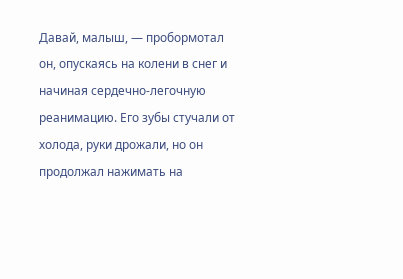Давай, малыш, — пробормотал он, опускаясь на колени в снег и начиная сердечно-легочную реанимацию. Его зубы стучали от холода, руки дрожали, но он продолжал нажимать на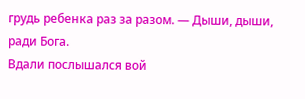грудь ребенка раз за разом. — Дыши, дыши, ради Бога.
Вдали послышался вой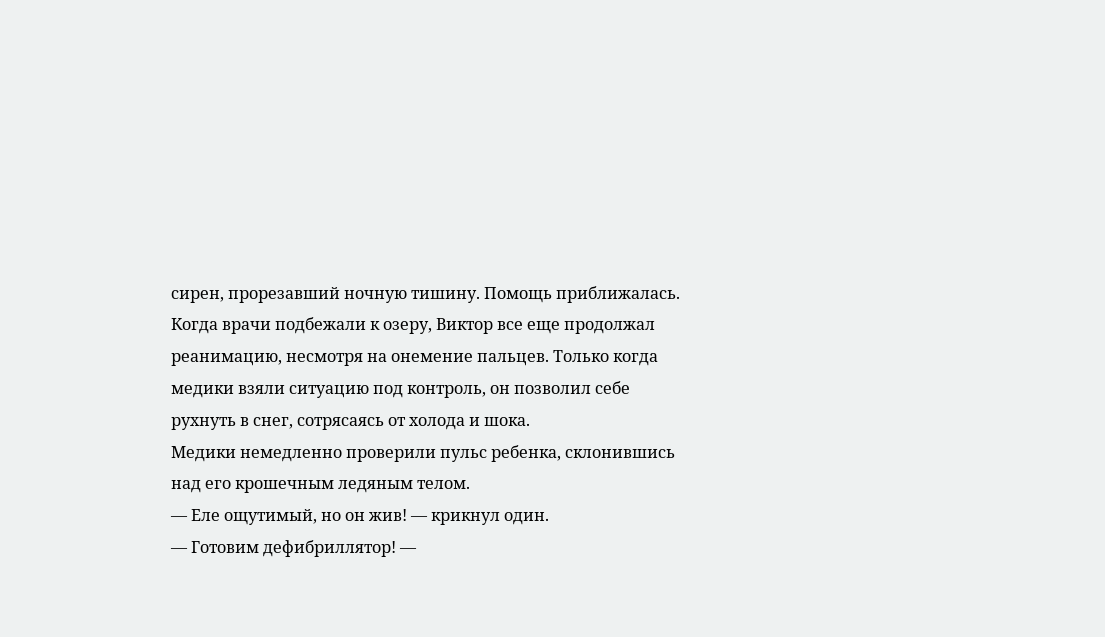сирен, прорезавший ночную тишину. Помощь приближалась. Когда врачи подбежали к озеру, Виктор все еще продолжал реанимацию, несмотря на онемение пальцев. Только когда медики взяли ситуацию под контроль, он позволил себе рухнуть в снег, сотрясаясь от холода и шока.
Медики немедленно проверили пульс ребенка, склонившись над его крошечным ледяным телом.
— Еле ощутимый, но он жив! — крикнул один.
— Готовим дефибриллятор! —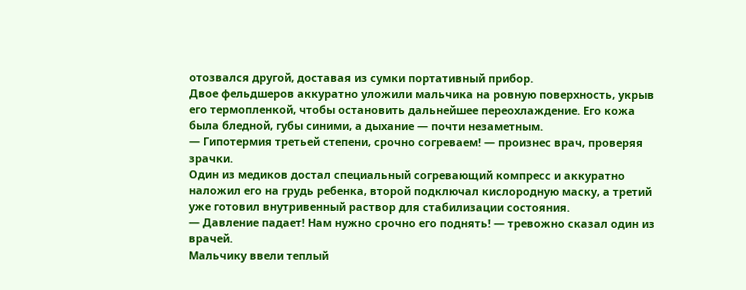отозвался другой, доставая из сумки портативный прибор.
Двое фельдшеров аккуратно уложили мальчика на ровную поверхность, укрыв его термопленкой, чтобы остановить дальнейшее переохлаждение. Его кожа была бледной, губы синими, а дыхание — почти незаметным.
— Гипотермия третьей степени, срочно согреваем! — произнес врач, проверяя зрачки.
Один из медиков достал специальный согревающий компресс и аккуратно наложил его на грудь ребенка, второй подключал кислородную маску, а третий уже готовил внутривенный раствор для стабилизации состояния.
— Давление падает! Нам нужно срочно его поднять! — тревожно сказал один из врачей.
Мальчику ввели теплый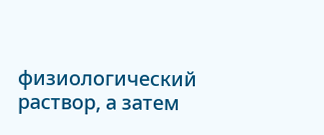физиологический раствор, а затем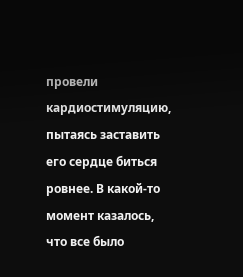провели кардиостимуляцию, пытаясь заставить его сердце биться ровнее. В какой-то момент казалось, что все было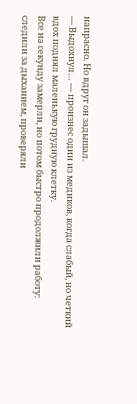напрасно. Но вдруг он задышал.
— Выдохнул… — произнес один из медиков, когда слабый, но четкий вдох поднял маленькую грудную клетку.
Все на секунду замерли, но потом быстро продолжили работу: следили за дыханием, проверяли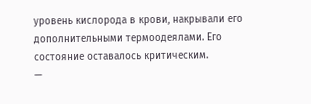уровень кислорода в крови, накрывали его дополнительными термоодеялами. Его состояние оставалось критическим.
—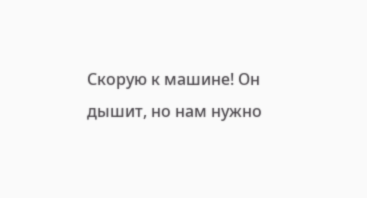Скорую к машине! Он дышит, но нам нужно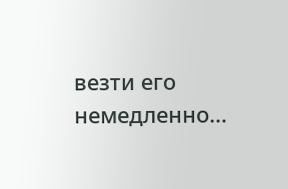везти его немедленно…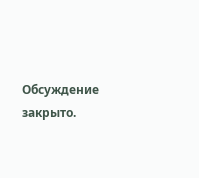Обсуждение закрыто.